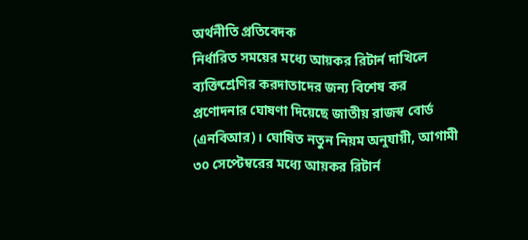অর্থনীতি প্রতিবেদক
নির্ধারিত সময়ের মধ্যে আয়কর রিটার্ন দাখিলে ব্যক্তিশ্রেণির করদাতাদের জন্য বিশেষ কর প্রণোদনার ঘোষণা দিয়েছে জাতীয় রাজস্ব বোর্ড (এনবিআর)। ঘোষিত নতুন নিয়ম অনুযায়ী, আগামী ৩০ সেপ্টেম্বরের মধ্যে আয়কর রিটার্ন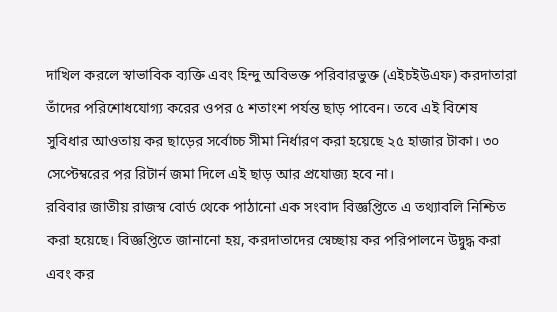দাখিল করলে স্বাভাবিক ব্যক্তি এবং হিন্দু অবিভক্ত পরিবারভুক্ত (এইচইউএফ) করদাতারা তাঁদের পরিশোধযোগ্য করের ওপর ৫ শতাংশ পর্যন্ত ছাড় পাবেন। তবে এই বিশেষ সুবিধার আওতায় কর ছাড়ের সর্বোচ্চ সীমা নির্ধারণ করা হয়েছে ২৫ হাজার টাকা। ৩০ সেপ্টেম্বরের পর রিটার্ন জমা দিলে এই ছাড় আর প্রযোজ্য হবে না।
রবিবার জাতীয় রাজস্ব বোর্ড থেকে পাঠানো এক সংবাদ বিজ্ঞপ্তিতে এ তথ্যাবলি নিশ্চিত করা হয়েছে। বিজ্ঞপ্তিতে জানানো হয়, করদাতাদের স্বেচ্ছায় কর পরিপালনে উদ্বুদ্ধ করা এবং কর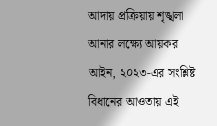আদায় প্রক্রিয়ায় শৃঙ্খলা আনার লক্ষ্যে আয়কর আইন, ২০২৩-এর সংশ্লিষ্ট বিধানের আওতায় এই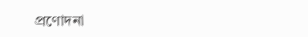প্রণোদনা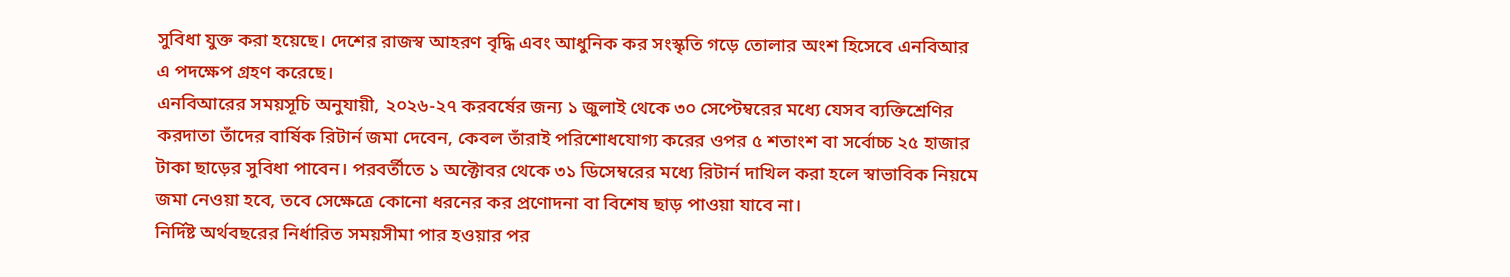সুবিধা যুক্ত করা হয়েছে। দেশের রাজস্ব আহরণ বৃদ্ধি এবং আধুনিক কর সংস্কৃতি গড়ে তোলার অংশ হিসেবে এনবিআর এ পদক্ষেপ গ্রহণ করেছে।
এনবিআরের সময়সূচি অনুযায়ী, ২০২৬-২৭ করবর্ষের জন্য ১ জুলাই থেকে ৩০ সেপ্টেম্বরের মধ্যে যেসব ব্যক্তিশ্রেণির করদাতা তাঁদের বার্ষিক রিটার্ন জমা দেবেন, কেবল তাঁরাই পরিশোধযোগ্য করের ওপর ৫ শতাংশ বা সর্বোচ্চ ২৫ হাজার টাকা ছাড়ের সুবিধা পাবেন। পরবর্তীতে ১ অক্টোবর থেকে ৩১ ডিসেম্বরের মধ্যে রিটার্ন দাখিল করা হলে স্বাভাবিক নিয়মে জমা নেওয়া হবে, তবে সেক্ষেত্রে কোনো ধরনের কর প্রণোদনা বা বিশেষ ছাড় পাওয়া যাবে না।
নির্দিষ্ট অর্থবছরের নির্ধারিত সময়সীমা পার হওয়ার পর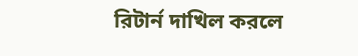রিটার্ন দাখিল করলে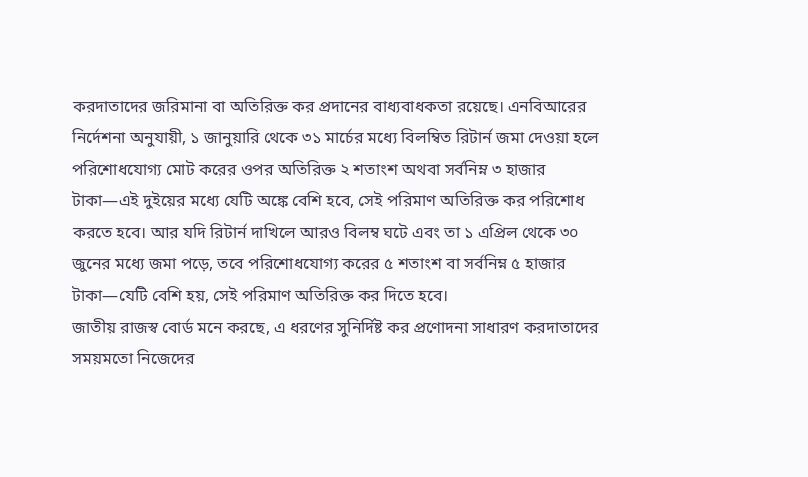করদাতাদের জরিমানা বা অতিরিক্ত কর প্রদানের বাধ্যবাধকতা রয়েছে। এনবিআরের নির্দেশনা অনুযায়ী, ১ জানুয়ারি থেকে ৩১ মার্চের মধ্যে বিলম্বিত রিটার্ন জমা দেওয়া হলে পরিশোধযোগ্য মোট করের ওপর অতিরিক্ত ২ শতাংশ অথবা সর্বনিম্ন ৩ হাজার টাকা—এই দুইয়ের মধ্যে যেটি অঙ্কে বেশি হবে, সেই পরিমাণ অতিরিক্ত কর পরিশোধ করতে হবে। আর যদি রিটার্ন দাখিলে আরও বিলম্ব ঘটে এবং তা ১ এপ্রিল থেকে ৩০ জুনের মধ্যে জমা পড়ে, তবে পরিশোধযোগ্য করের ৫ শতাংশ বা সর্বনিম্ন ৫ হাজার টাকা—যেটি বেশি হয়, সেই পরিমাণ অতিরিক্ত কর দিতে হবে।
জাতীয় রাজস্ব বোর্ড মনে করছে, এ ধরণের সুনির্দিষ্ট কর প্রণোদনা সাধারণ করদাতাদের সময়মতো নিজেদের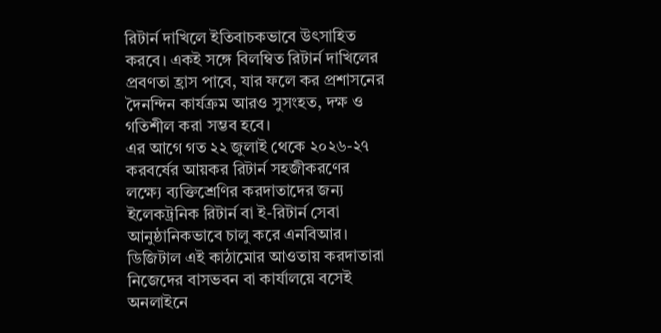রিটার্ন দাখিলে ইতিবাচকভাবে উৎসাহিত করবে। একই সঙ্গে বিলম্বিত রিটার্ন দাখিলের প্রবণতা হ্রাস পাবে, যার ফলে কর প্রশাসনের দৈনন্দিন কার্যক্রম আরও সুসংহত, দক্ষ ও গতিশীল করা সম্ভব হবে।
এর আগে গত ২২ জুলাই থেকে ২০২৬-২৭ করবর্ষের আয়কর রিটার্ন সহজীকরণের লক্ষ্যে ব্যক্তিশ্রেণির করদাতাদের জন্য ইলেকট্রনিক রিটার্ন বা ই-রিটার্ন সেবা আনুষ্ঠানিকভাবে চালু করে এনবিআর। ডিজিটাল এই কাঠামোর আওতায় করদাতারা নিজেদের বাসভবন বা কার্যালয়ে বসেই অনলাইনে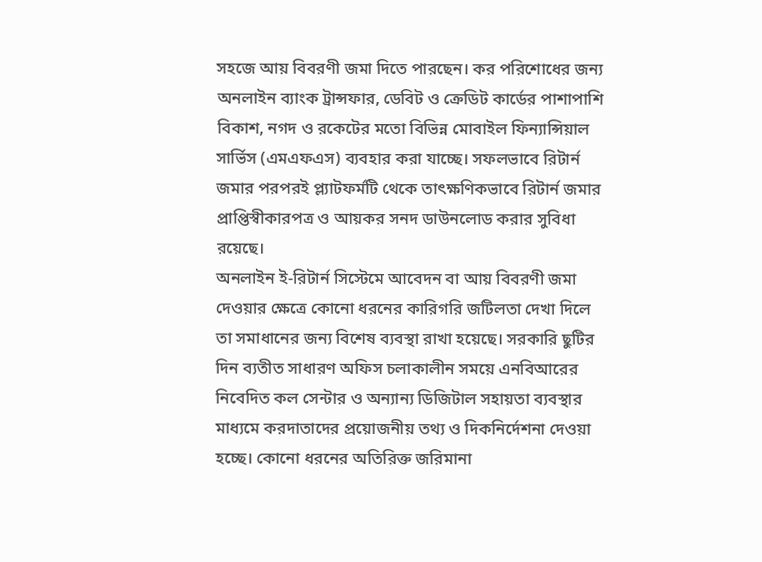সহজে আয় বিবরণী জমা দিতে পারছেন। কর পরিশোধের জন্য অনলাইন ব্যাংক ট্রান্সফার, ডেবিট ও ক্রেডিট কার্ডের পাশাপাশি বিকাশ, নগদ ও রকেটের মতো বিভিন্ন মোবাইল ফিন্যান্সিয়াল সার্ভিস (এমএফএস) ব্যবহার করা যাচ্ছে। সফলভাবে রিটার্ন জমার পরপরই প্ল্যাটফর্মটি থেকে তাৎক্ষণিকভাবে রিটার্ন জমার প্রাপ্তিস্বীকারপত্র ও আয়কর সনদ ডাউনলোড করার সুবিধা রয়েছে।
অনলাইন ই-রিটার্ন সিস্টেমে আবেদন বা আয় বিবরণী জমা দেওয়ার ক্ষেত্রে কোনো ধরনের কারিগরি জটিলতা দেখা দিলে তা সমাধানের জন্য বিশেষ ব্যবস্থা রাখা হয়েছে। সরকারি ছুটির দিন ব্যতীত সাধারণ অফিস চলাকালীন সময়ে এনবিআরের নিবেদিত কল সেন্টার ও অন্যান্য ডিজিটাল সহায়তা ব্যবস্থার মাধ্যমে করদাতাদের প্রয়োজনীয় তথ্য ও দিকনির্দেশনা দেওয়া হচ্ছে। কোনো ধরনের অতিরিক্ত জরিমানা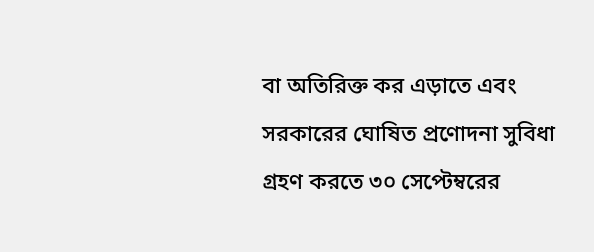বা অতিরিক্ত কর এড়াতে এবং সরকারের ঘোষিত প্রণোদনা সুবিধা গ্রহণ করতে ৩০ সেপ্টেম্বরের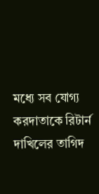মধ্যে সব যোগ্য করদাতাকে রিটার্ন দাখিলের তাগিদ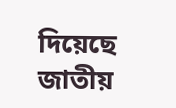দিয়েছে জাতীয়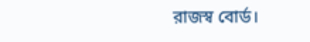রাজস্ব বোর্ড।